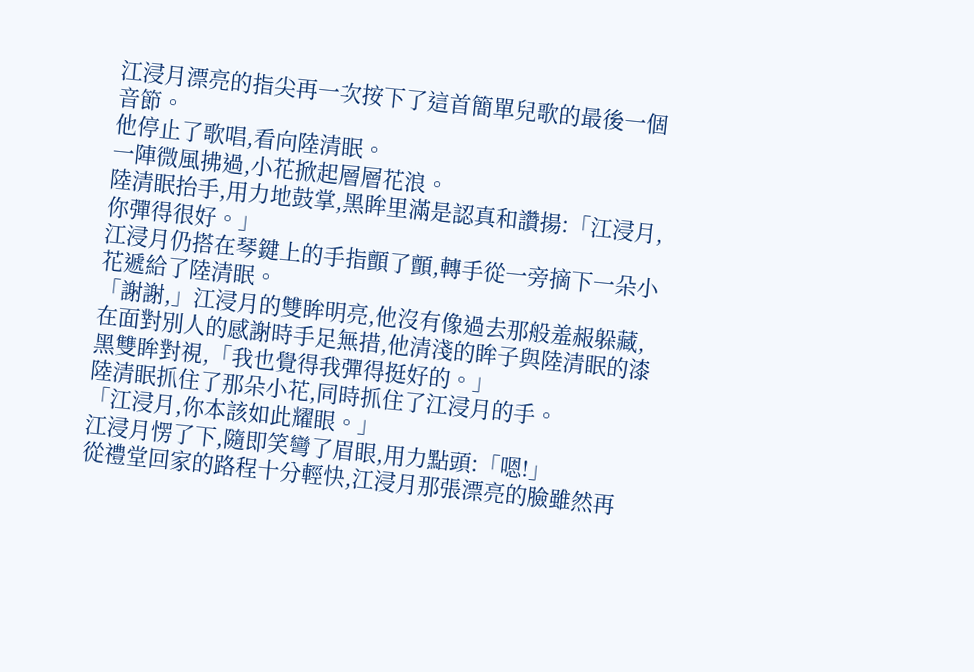江浸月漂亮的指尖再一次按下了這首簡單兒歌的最後一個音節。
他停止了歌唱,看向陸清眠。
一陣微風拂過,小花掀起層層花浪。
陸清眠抬手,用力地鼓掌,黑眸里滿是認真和讚揚:「江浸月,你彈得很好。」
江浸月仍搭在琴鍵上的手指顫了顫,轉手從一旁摘下一朵小花遞給了陸清眠。
「謝謝,」江浸月的雙眸明亮,他沒有像過去那般羞赧躲藏,在面對別人的感謝時手足無措,他清淺的眸子與陸清眠的漆黑雙眸對視,「我也覺得我彈得挺好的。」
陸清眠抓住了那朵小花,同時抓住了江浸月的手。
「江浸月,你本該如此耀眼。」
江浸月愣了下,隨即笑彎了眉眼,用力點頭:「嗯!」
從禮堂回家的路程十分輕快,江浸月那張漂亮的臉雖然再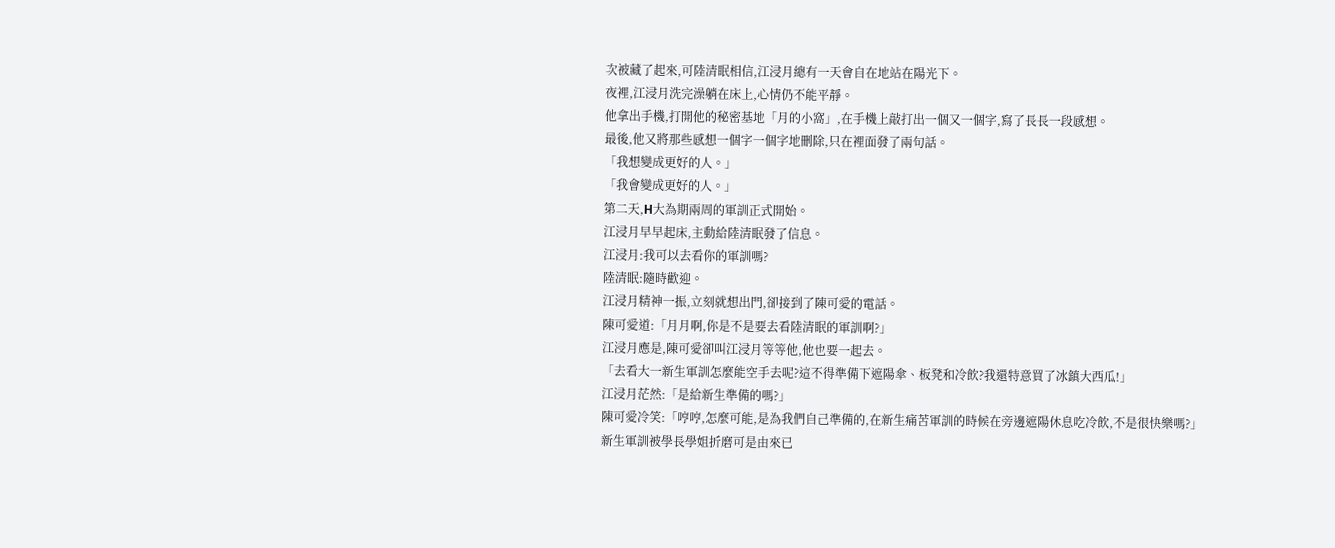次被藏了起來,可陸清眠相信,江浸月總有一天會自在地站在陽光下。
夜裡,江浸月洗完澡躺在床上,心情仍不能平靜。
他拿出手機,打開他的秘密基地「月的小窩」,在手機上敲打出一個又一個字,寫了長長一段感想。
最後,他又將那些感想一個字一個字地刪除,只在裡面發了兩句話。
「我想變成更好的人。」
「我會變成更好的人。」
第二天,H大為期兩周的軍訓正式開始。
江浸月早早起床,主動給陸清眠發了信息。
江浸月:我可以去看你的軍訓嗎?
陸清眠:隨時歡迎。
江浸月精神一振,立刻就想出門,卻接到了陳可愛的電話。
陳可愛道:「月月啊,你是不是要去看陸清眠的軍訓啊?」
江浸月應是,陳可愛卻叫江浸月等等他,他也要一起去。
「去看大一新生軍訓怎麼能空手去呢?這不得準備下遮陽傘、板凳和冷飲?我還特意買了冰鎮大西瓜!」
江浸月茫然:「是給新生準備的嗎?」
陳可愛冷笑:「哼哼,怎麼可能,是為我們自己準備的,在新生痛苦軍訓的時候在旁邊遮陽休息吃冷飲,不是很快樂嗎?」
新生軍訓被學長學姐折磨可是由來已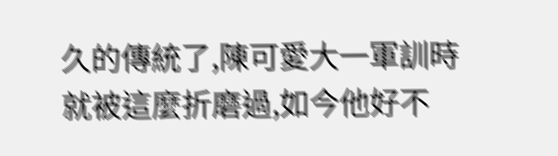久的傳統了,陳可愛大一軍訓時就被這麼折磨過,如今他好不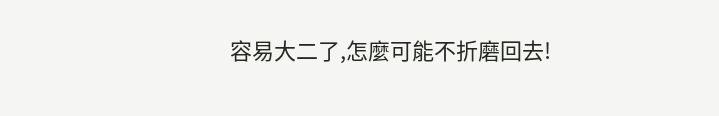容易大二了,怎麼可能不折磨回去!